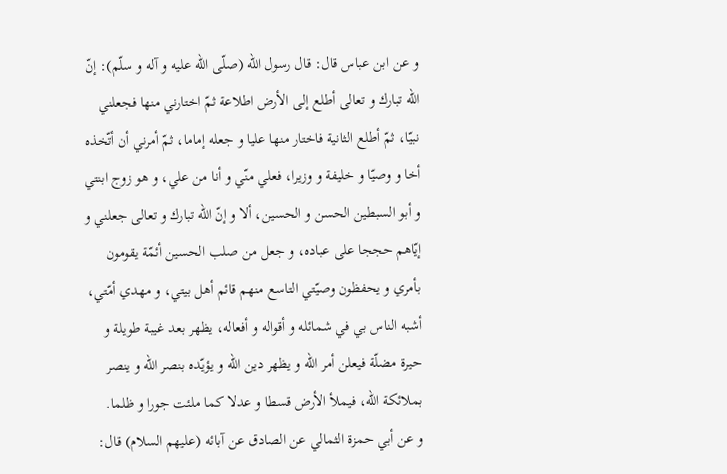و عن ابن عباس قال: قال رسول اللّه (صلّى اللّه عليه و آله و سلّم): إنّ اللّه تبارك و تعالى أطلع إلى الأرض اطلاعة ثمّ اختارني منها فجعلني نبيّا، ثمّ أطلع الثانية فاختار منها عليا و جعله إماما، ثمّ أمرني أن أتّخذه أخا و وصيّا و خليفة و وزيرا، فعلي منّي و أنا من علي، و هو زوج ابنتي و أبو السبطين الحسن و الحسين، ألا و إنّ اللّه تبارك و تعالى جعلني و إيّاهم حججا على عباده، و جعل من صلب الحسين أئمّة يقومون بأمري و يحفظون وصيّتي التاسع منهم قائم أهل بيتي، و مهدي أمّتي، أشبه الناس بي في شمائله و أقواله و أفعاله، يظهر بعد غيبة طويلة و حيرة مضلّة فيعلن أمر اللّه و يظهر دين اللّه و يؤيّده بنصر اللّه و ينصر بملائكة اللّه، فيملأ الأرض قسطا و عدلا كما ملئت جورا و ظلما.
و عن أبي حمزة الثمالي عن الصادق عن آبائه (عليهم السلام) قال: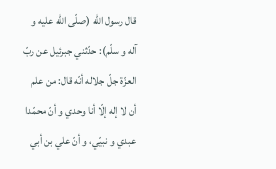قال رسول اللّه (صلّى اللّه عليه و آله و سلّم): حدّثني جبرئيل عن ربّ العزّة جلّ جلاله أنّه قال: من علم أن لا إله إلّا أنا وحدي و أنّ محمّدا عبدي و نبيّي، و أنّ علي بن أبي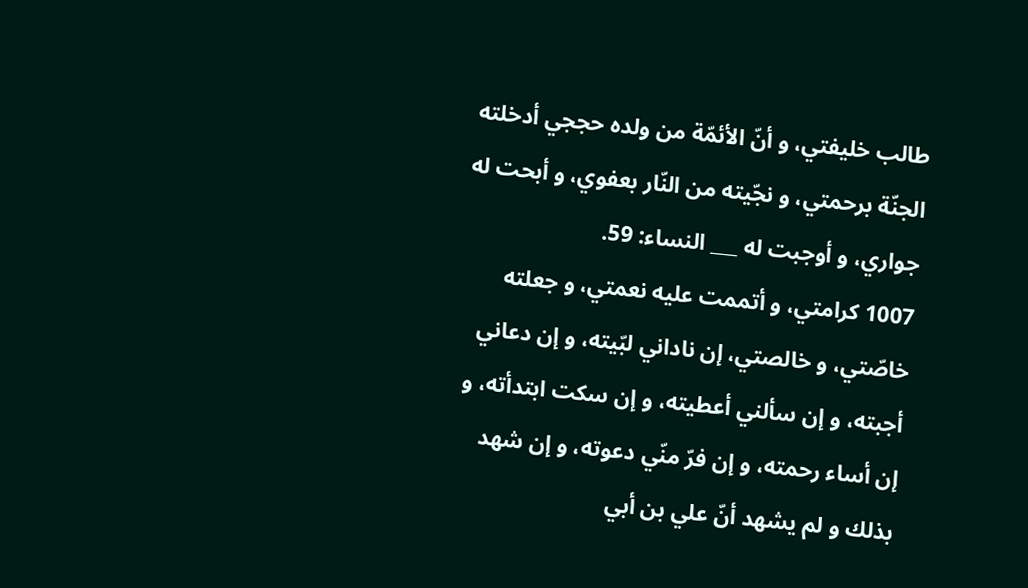طالب خليفتي، و أنّ الأئمّة من ولده حججي أدخلته الجنّة برحمتي، و نجّيته من النّار بعفوي، و أبحت له جواري، و أوجبت له ___ النساء: 59.
1007 كرامتي، و أتممت عليه نعمتي، و جعلته خاصّتي، و خالصتي، إن ناداني لبّيته، و إن دعاني أجبته، و إن سألني أعطيته، و إن سكت ابتدأته، و إن أساء رحمته، و إن فرّ منّي دعوته، و إن شهد بذلك و لم يشهد أنّ علي بن أبي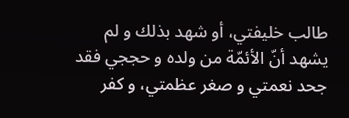طالب خليفتي، أو شهد بذلك و لم يشهد أنّ الأئمّة من ولده و حججي فقد جحد نعمتي و صغر عظمتي، و كفر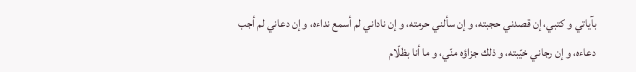بآياتي و كتبي، إن قصدني حجبته، و إن سألني حرمته، و إن ناداني لم أسمع نداءه، و إن دعاني لم أجب دعاءه، و إن رجاني خيّبته، و ذلك جزاؤه منّي، و ما أنا بظلّام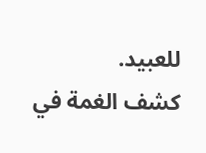للعبيد.
كشف الغمة في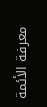معرفة الأئمة